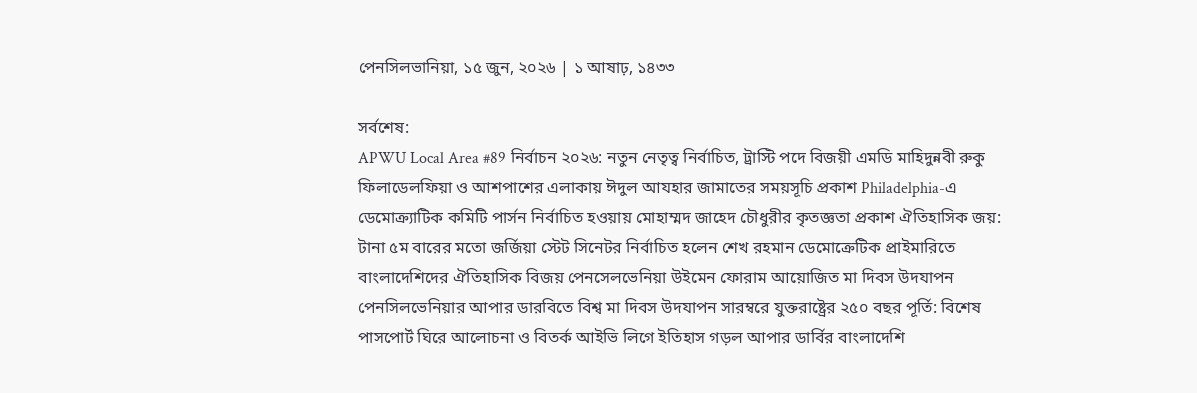পেনসিলভানিয়া, ১৫ জুন, ২০২৬ | ১ আষাঢ়, ১৪৩৩

সর্বশেষ:
APWU Local Area #89 নির্বাচন ২০২৬: নতুন নেতৃত্ব নির্বাচিত, ট্রাস্টি পদে বিজয়ী এমডি মাহিদুন্নবী রুকু ফিলাডেলফিয়া ও আশপাশের এলাকায় ঈদুল আযহার জামাতের সময়সূচি প্রকাশ Philadelphia-এ ডেমোক্র্যাটিক কমিটি পার্সন নির্বাচিত হওয়ায় মোহাম্মদ জাহেদ চৌধুরীর কৃতজ্ঞতা প্রকাশ ঐতিহাসিক জয়: টানা ৫ম বারের মতো জর্জিয়া স্টেট সিনেটর নির্বাচিত হলেন শেখ রহমান ডেমোক্রেটিক প্রাইমারিতে বাংলাদেশিদের ঐতিহাসিক বিজয় পেনসেলভেনিয়া উইমেন ফোরাম আয়োজিত মা দিবস উদযাপন পেনসিলভেনিয়ার আপার ডারবিতে বিশ্ব মা দিবস উদযাপন সারম্বরে যুক্তরাষ্ট্রের ২৫০ বছর পূর্তি: বিশেষ পাসপোর্ট ঘিরে আলোচনা ও বিতর্ক আইভি লিগে ইতিহাস গড়ল আপার ডার্বির বাংলাদেশি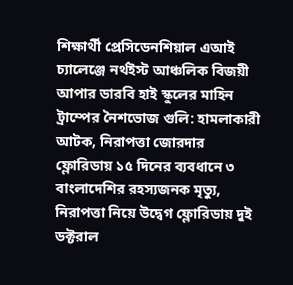শিক্ষার্থী প্রেসিডেনশিয়াল এআই চ্যালেঞ্জে নর্থইস্ট আঞ্চলিক বিজয়ী আপার ডারবি হাই স্কুলের মাহিন ট্রাম্পের নৈশভোজ গুলি: হামলাকারী আটক, নিরাপত্তা জোরদার ফ্লোরিডায় ১৫ দিনের ব্যবধানে ৩ বাংলাদেশির রহস্যজনক মৃত্যু, নিরাপত্তা নিয়ে উদ্বেগ ফ্লোরিডায় দুই ডক্টরাল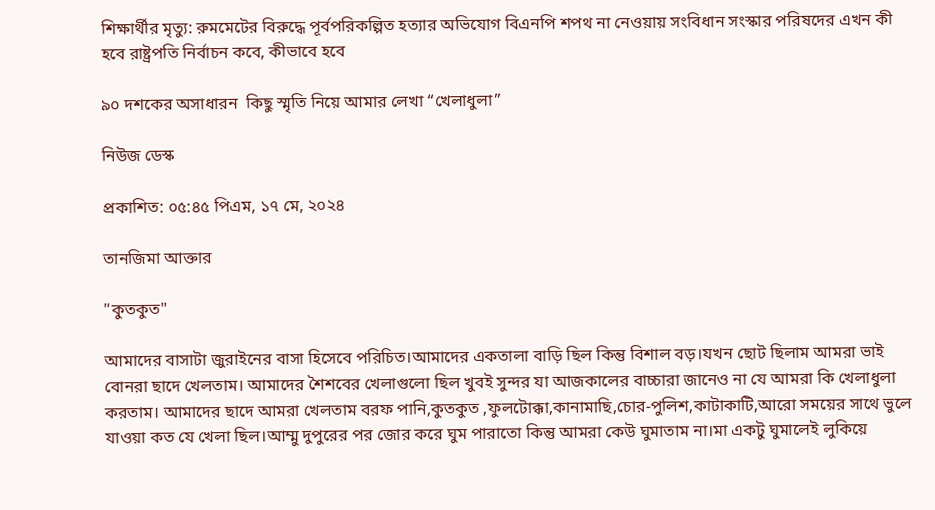শিক্ষার্থীর মৃত্যু: রুমমেটের বিরুদ্ধে পূর্বপরিকল্পিত হত্যার অভিযোগ বিএনপি শপথ না নেওয়ায় সংবিধান সংস্কার পরিষদের এখন কী হবে রাষ্ট্রপতি নির্বাচন কবে, কীভাবে হবে

৯০ দশকের অসাধারন  কিছু স্মৃতি নিয়ে আমার লেখা “খেলাধুলা”

নিউজ ডেস্ক

প্রকাশিত: ০৫:৪৫ পিএম, ১৭ মে, ২০২৪

তানজিমা আক্তার

"কুতকুত"

আমাদের বাসাটা জুরাইনের বাসা হিসেবে পরিচিত।আমাদের একতালা বাড়ি ছিল কিন্তু বিশাল বড়।যখন ছোট ছিলাম আমরা ভাই বোনরা ছাদে খেলতাম। আমাদের শৈশবের খেলাগুলো ছিল খুবই সুন্দর যা আজকালের বাচ্চারা জানেও না যে আমরা কি খেলাধুলা করতাম। আমাদের ছাদে আমরা খেলতাম বরফ পানি,কুতকুত ,ফুলটোক্কা,কানামাছি,চোর-পুলিশ,কাটাকাটি,আরো সময়ের সাথে ভুলে যাওয়া কত যে খেলা ছিল।আম্মু দুপুরের পর জোর করে ঘুম পারাতো কিন্তু আমরা কেউ ঘুমাতাম না।মা একটু ঘুমালেই লুকিয়ে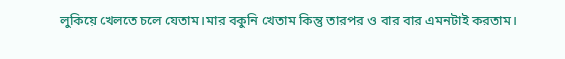লুকিয়ে খেলতে চলে যেতাম।মার বকুনি খেতাম কিন্তু তারপর ও বার বার এমনটাই করতাম।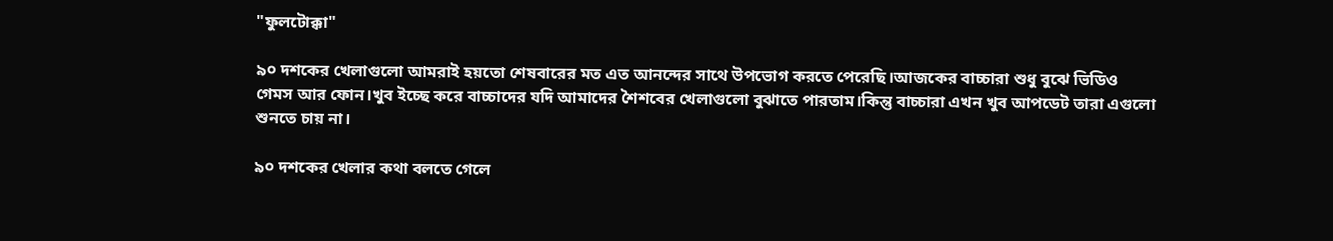"ফুলটোক্কা"

৯০ দশকের খেলাগুলো আমরাই হয়তো শেষবারের মত এত আনন্দের সাথে উপভোগ করতে পেরেছি।আজকের বাচ্চারা শুধু বুঝে ভিডিও গেমস আর ফোন।খুব ইচ্ছে করে বাচ্চাদের যদি আমাদের শৈশবের খেলাগুলো বুঝাতে পারতাম।কিন্তু বাচ্চারা এখন খুব আপডেট তারা এগুলো শুনতে চায় না।

৯০ দশকের খেলার কথা বলতে গেলে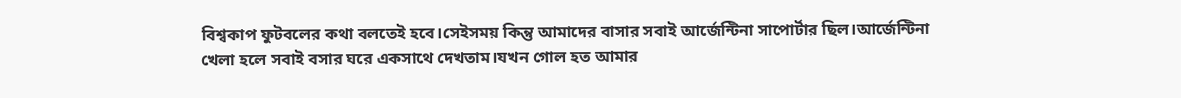বিশ্বকাপ ফুটবলের কথা বলতেই হবে।সেইসময় কিন্তু আমাদের বাসার সবাই আর্জেন্টিনা সাপোর্টার ছিল।আর্জেন্টিনা খেলা হলে সবাই বসার ঘরে একসাথে দেখতাম।যখন গোল হত আমার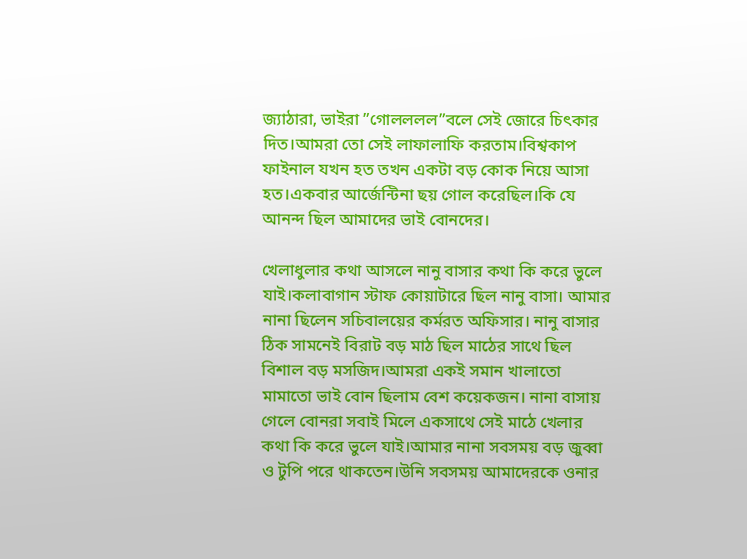জ্যাঠারা, ভাইরা ”গোলললল”বলে সেই জোরে চিৎকার দিত।আমরা তো সেই লাফালাফি করতাম।বিশ্বকাপ ফাইনাল যখন হত তখন একটা বড় কোক নিয়ে আসা হত।একবার আর্জেন্টিনা ছয় গোল করেছিল।কি যে আনন্দ ছিল আমাদের ভাই বোনদের।

খেলাধুলার কথা আসলে নানু বাসার কথা কি করে ভুলে যাই।কলাবাগান স্টাফ কোয়াটারে ছিল নানু বাসা। আমার নানা ছিলেন সচিবালয়ের কর্মরত অফিসার। নানু বাসার ঠিক সামনেই বিরাট বড় মাঠ ছিল মাঠের সাথে ছিল বিশাল বড় মসজিদ।আমরা একই সমান খালাতো মামাতো ভাই বোন ছিলাম বেশ কয়েকজন। নানা বাসায় গেলে বোনরা সবাই মিলে একসাথে সেই মাঠে খেলার কথা কি করে ভুলে যাই।আমার নানা সবসময় বড় জুব্বা ও টুপি পরে থাকতেন।উনি সবসময় আমাদেরকে ওনার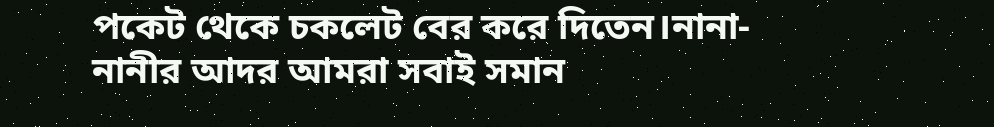পকেট থেকে চকলেট বের করে দিতেন।নানা-নানীর আদর আমরা সবাই সমান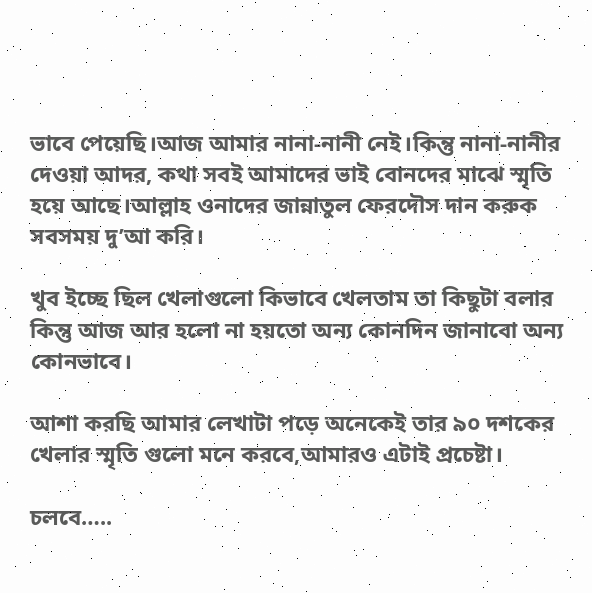ভাবে পেয়েছি।আজ আমার নানা-নানী নেই।কিন্তু নানা-নানীর দেওয়া আদর, কথা সবই আমাদের ভাই বোনদের মাঝে স্মৃতি হয়ে আছে।আল্লাহ ওনাদের জান্নাতুল ফেরদৌস দান করুক সবসময় দু’আ করি।

খুব ইচ্ছে ছিল খেলাগুলো কিভাবে খেলতাম তা কিছুটা বলার কিন্তু আজ আর হলো না হয়তো অন্য কোনদিন জানাবো অন্য কোনভাবে।

আশা করছি আমার লেখাটা পড়ে অনেকেই তার ৯০ দশকের খেলার স্মৃতি গুলো মনে করবে,আমারও এটাই প্রচেষ্টা।

চলবে…..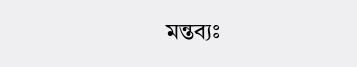মন্তব্যঃ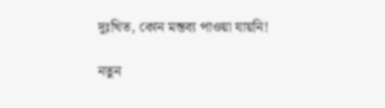দুঃখিত, কোন মন্তব্য পাওয়া যায়নি!

নতুন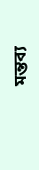মন্তব্য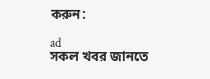করুন:

ad
সকল খবর জানতে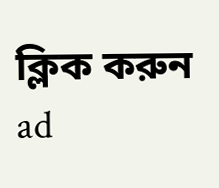ক্লিক করুন
ad